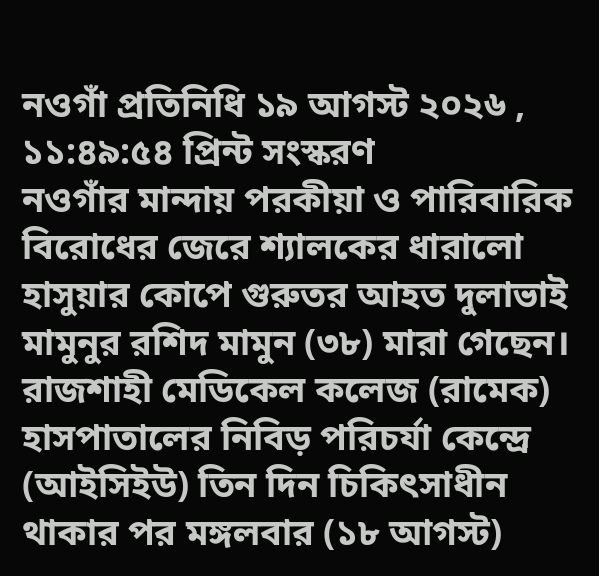নওগাঁ প্রতিনিধি ১৯ আগস্ট ২০২৬ , ১১:৪৯:৫৪ প্রিন্ট সংস্করণ
নওগাঁর মান্দায় পরকীয়া ও পারিবারিক বিরোধের জেরে শ্যালকের ধারালো হাসুয়ার কোপে গুরুতর আহত দুলাভাই মামুনুর রশিদ মামুন (৩৮) মারা গেছেন। রাজশাহী মেডিকেল কলেজ (রামেক) হাসপাতালের নিবিড় পরিচর্যা কেন্দ্রে (আইসিইউ) তিন দিন চিকিৎসাধীন থাকার পর মঙ্গলবার (১৮ আগস্ট)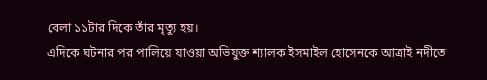বেলা ১১টার দিকে তাঁর মৃত্যু হয়।
এদিকে ঘটনার পর পালিয়ে যাওয়া অভিযুক্ত শ্যালক ইসমাইল হোসেনকে আত্রাই নদীতে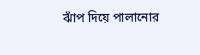ঝাঁপ দিয়ে পালানোর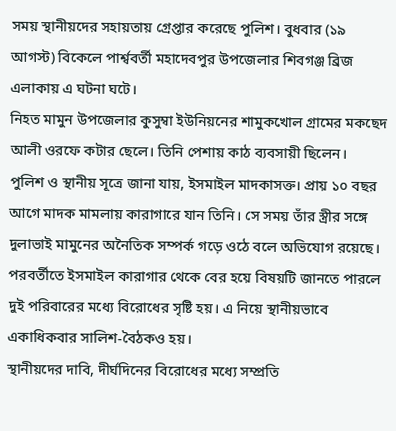সময় স্থানীয়দের সহায়তায় গ্রেপ্তার করেছে পুলিশ। বুধবার (১৯ আগস্ট) বিকেলে পার্শ্ববর্তী মহাদেবপুর উপজেলার শিবগঞ্জ ব্রিজ এলাকায় এ ঘটনা ঘটে।
নিহত মামুন উপজেলার কুসুম্বা ইউনিয়নের শামুকখোল গ্রামের মকছেদ আলী ওরফে কটার ছেলে। তিনি পেশায় কাঠ ব্যবসায়ী ছিলেন।
পুলিশ ও স্থানীয় সূত্রে জানা যায়, ইসমাইল মাদকাসক্ত। প্রায় ১০ বছর আগে মাদক মামলায় কারাগারে যান তিনি। সে সময় তাঁর স্ত্রীর সঙ্গে দুলাভাই মামুনের অনৈতিক সম্পর্ক গড়ে ওঠে বলে অভিযোগ রয়েছে। পরবর্তীতে ইসমাইল কারাগার থেকে বের হয়ে বিষয়টি জানতে পারলে দুই পরিবারের মধ্যে বিরোধের সৃষ্টি হয়। এ নিয়ে স্থানীয়ভাবে একাধিকবার সালিশ-বৈঠকও হয়।
স্থানীয়দের দাবি, দীর্ঘদিনের বিরোধের মধ্যে সম্প্রতি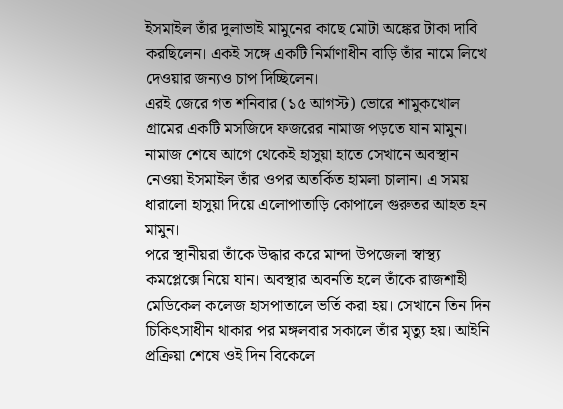ইসমাইল তাঁর দুলাভাই মামুনের কাছে মোটা অঙ্কের টাকা দাবি করছিলেন। একই সঙ্গে একটি নির্মাণাধীন বাড়ি তাঁর নামে লিখে দেওয়ার জন্যও চাপ দিচ্ছিলেন।
এরই জেরে গত শনিবার (১৫ আগস্ট) ভোরে শামুকখোল গ্রামের একটি মসজিদে ফজরের নামাজ পড়তে যান মামুন। নামাজ শেষে আগে থেকেই হাসুয়া হাতে সেখানে অবস্থান নেওয়া ইসমাইল তাঁর ওপর অতর্কিত হামলা চালান। এ সময় ধারালো হাসুয়া দিয়ে এলোপাতাড়ি কোপালে গুরুতর আহত হন মামুন।
পরে স্থানীয়রা তাঁকে উদ্ধার করে মান্দা উপজেলা স্বাস্থ্য কমপ্লেক্সে নিয়ে যান। অবস্থার অবনতি হলে তাঁকে রাজশাহী মেডিকেল কলেজ হাসপাতালে ভর্তি করা হয়। সেখানে তিন দিন চিকিৎসাধীন থাকার পর মঙ্গলবার সকালে তাঁর মৃত্যু হয়। আইনি প্রক্রিয়া শেষে ওই দিন বিকেলে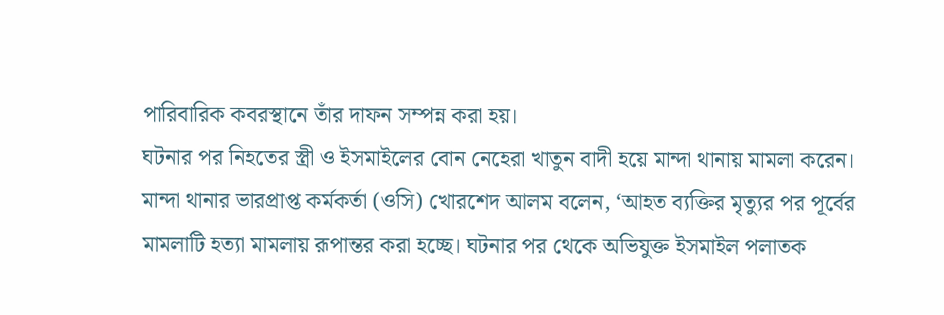পারিবারিক কবরস্থানে তাঁর দাফন সম্পন্ন করা হয়।
ঘটনার পর নিহতের স্ত্রী ও ইসমাইলের বোন নেহেরা খাতুন বাদী হয়ে মান্দা থানায় মামলা করেন।
মান্দা থানার ভারপ্রাপ্ত কর্মকর্তা (ওসি) খোরশেদ আলম বলেন, ‘আহত ব্যক্তির মৃত্যুর পর পূর্বের মামলাটি হত্যা মামলায় রূপান্তর করা হচ্ছে। ঘটনার পর থেকে অভিযুক্ত ইসমাইল পলাতক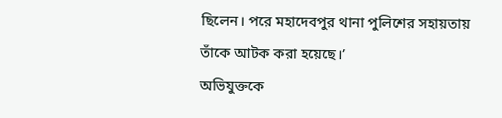ছিলেন। পরে মহাদেবপুর থানা পুলিশের সহায়তায় তাঁকে আটক করা হয়েছে।’
অভিযুক্তকে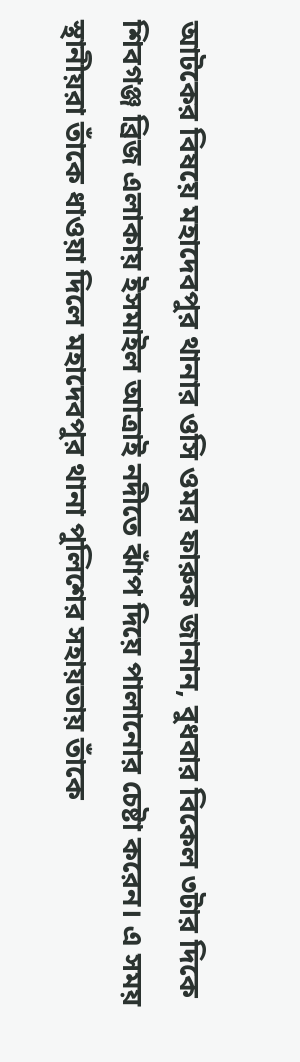আটকের বিষয়ে মহাদেবপুর থানার ওসি ওমর ফারুক জানান, বুধবার বিকেল ৩টার দিকে শিবগঞ্জ ব্রিজ এলাকায় ইসমাইল আত্রাই নদীতে ঝাঁপ দিয়ে পালানোর চেষ্টা করেন। এ সময় স্থানীয়রা তাঁকে ধাওয়া দিলে মহাদেবপুর থানা পুলিশের সহায়তায় তাঁকে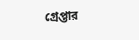গ্রেপ্তার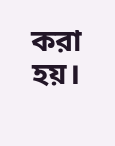করা হয়।